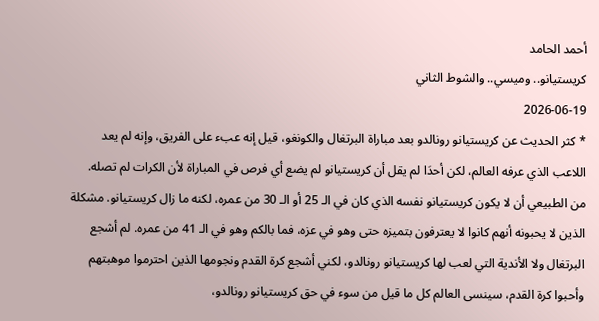أحمد الحامد
كريستيانو.. وميسي.. والشوط الثاني
2026-06-19
* كثر الحديث عن كريستيانو رونالدو بعد مباراة البرتغال والكونغو، قيل إنه عبء على الفريق، وإنه لم يعد اللاعب الذي عرفه العالم، لكن أحدَا لم يقل أن كريستيانو لم يضع أي فرص في المباراة لأن الكرات لم تصله. من الطبيعي أن لا يكون كريستيانو نفسه الذي كان في الـ 25 أو الـ 30 من عمره، لكنه ما زال كريستيانو. مشكلة الذين لا يحبونه أنهم كانوا لا يعترفون بتميزه حتى وهو في عزه، فما بالكم وهو في الـ 41 من عمره. لم أشجع البرتغال ولا الأندية التي لعب لها كريستيانو رونالدو، لكني أشجع كرة القدم ونجومها الذين احترموا موهبتهم وأحبوا كرة القدم، سينسى العالم كل ما قيل من سوء في حق كريستيانو رونالدو،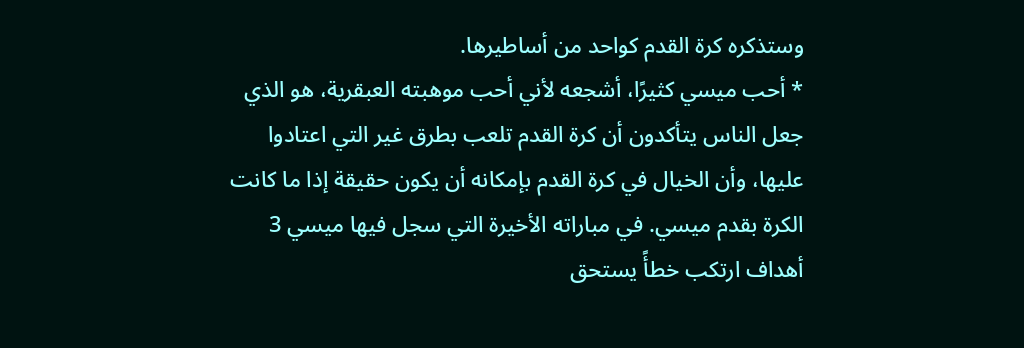وستذكره كرة القدم كواحد من أساطيرها.
* أحب ميسي كثيرًا، أشجعه لأني أحب موهبته العبقرية، هو الذي جعل الناس يتأكدون أن كرة القدم تلعب بطرق غير التي اعتادوا عليها، وأن الخيال في كرة القدم بإمكانه أن يكون حقيقة إذا ما كانت الكرة بقدم ميسي. في مباراته الأخيرة التي سجل فيها ميسي 3 أهداف ارتكب خطأً يستحق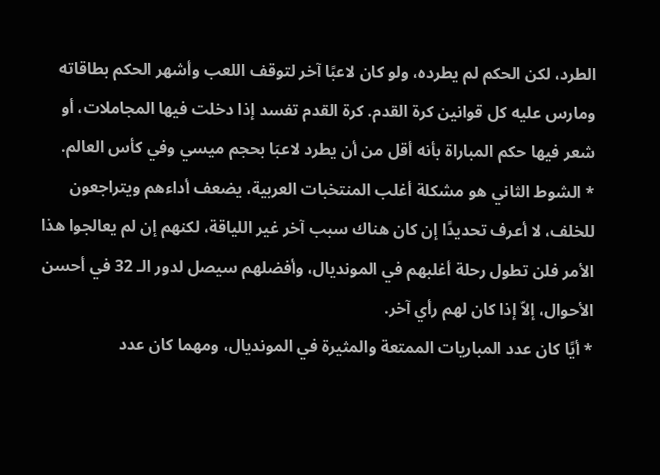الطرد، لكن الحكم لم يطرده، ولو كان لاعبًا آخر لتوقف اللعب وأشهر الحكم بطاقاته ومارس عليه كل قوانين كرة القدم. كرة القدم تفسد إذا دخلت فيها المجاملات، أو شعر فيها حكم المباراة بأنه أقل من أن يطرد لاعبَا بحجم ميسي وفي كأس العالم.
* الشوط الثاني هو مشكلة أغلب المنتخبات العربية، يضعف أداءهم ويتراجعون للخلف، لا أعرف تحديدًا إن كان هناك سبب آخر غير اللياقة، لكنهم إن لم يعالجوا هذا الأمر فلن تطول رحلة أغلبهم في المونديال، وأفضلهم سيصل لدور الـ 32 في أحسن الأحوال، إلاّ إذا كان لهم رأي آخر.
* أيًا كان عدد المباريات الممتعة والمثيرة في المونديال، ومهما كان عدد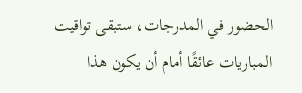الحضور في المدرجات، ستبقى تواقيت المباريات عائقًا أمام أن يكون هذا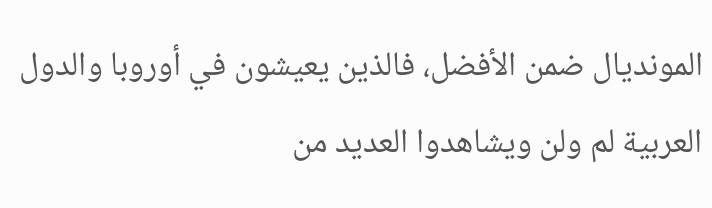المونديال ضمن الأفضل، فالذين يعيشون في أوروبا والدول العربية لم ولن ويشاهدوا العديد من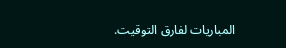المباريات لفارق التوقيت.